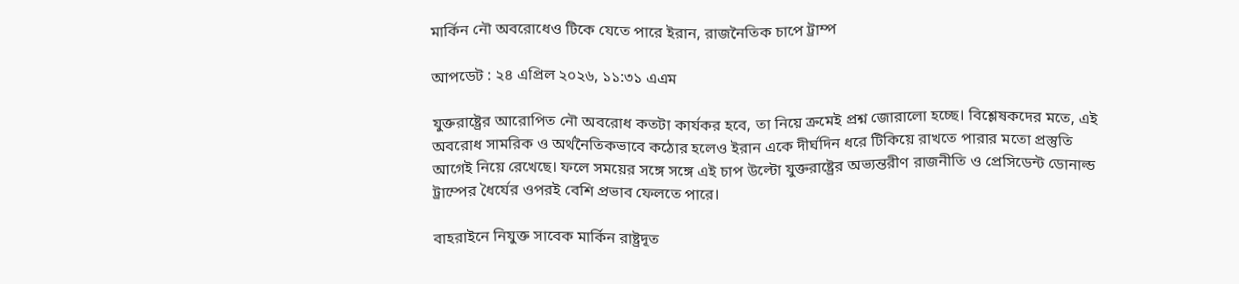মার্কিন নৌ অবরোধেও টিকে যেতে পারে ইরান, রাজনৈতিক চাপে ট্রাম্প

আপডেট : ২৪ এপ্রিল ২০২৬, ১১:৩১ এএম

যুক্তরাষ্ট্রের আরোপিত নৌ অবরোধ কতটা কার্যকর হবে, তা নিয়ে ক্রমেই প্রশ্ন জোরালো হচ্ছে। বিশ্লেষকদের মতে, এই অবরোধ সামরিক ও অর্থনৈতিকভাবে কঠোর হলেও ইরান একে দীর্ঘদিন ধরে টিকিয়ে রাখতে পারার মতো প্রস্তুতি আগেই নিয়ে রেখেছে। ফলে সময়ের সঙ্গে সঙ্গে এই চাপ উল্টো যুক্তরাষ্ট্রের অভ্যন্তরীণ রাজনীতি ও প্রেসিডেন্ট ডোনাল্ড ট্রাম্পের ধৈর্যের ওপরই বেশি প্রভাব ফেলতে পারে।

বাহরাইনে নিযুক্ত সাবেক মার্কিন রাষ্ট্রদূত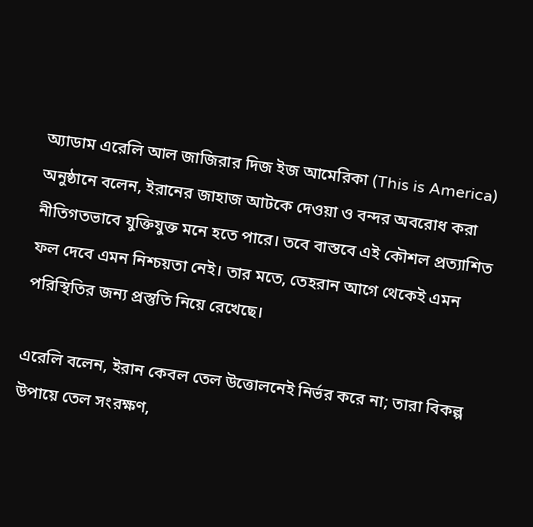অ্যাডাম এরেলি আল জাজিরার দিজ ইজ আমেরিকা (This is America) অনুষ্ঠানে বলেন, ইরানের জাহাজ আটকে দেওয়া ও বন্দর অবরোধ করা নীতিগতভাবে যুক্তিযুক্ত মনে হতে পারে। তবে বাস্তবে এই কৌশল প্রত্যাশিত ফল দেবে এমন নিশ্চয়তা নেই। তার মতে, তেহরান আগে থেকেই এমন পরিস্থিতির জন্য প্রস্তুতি নিয়ে রেখেছে।

এরেলি বলেন, ইরান কেবল তেল উত্তোলনেই নির্ভর করে না; তারা বিকল্প উপায়ে তেল সংরক্ষণ,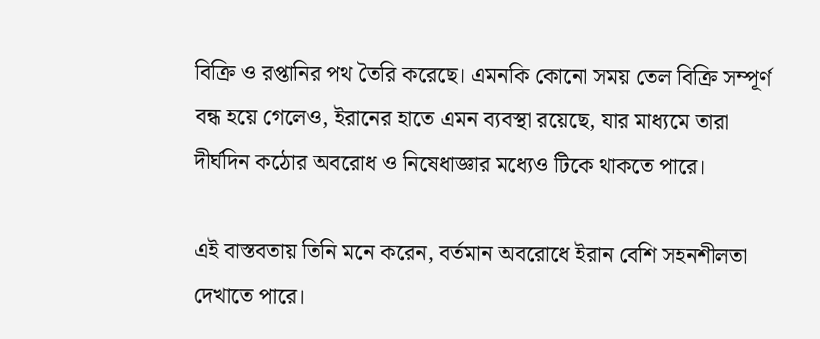বিক্রি ও রপ্তানির পথ তৈরি করেছে। এমনকি কোনো সময় তেল বিক্রি সম্পূর্ণ বন্ধ হয়ে গেলেও, ইরানের হাতে এমন ব্যবস্থা রয়েছে, যার মাধ্যমে তারা দীর্ঘদিন কঠোর অবরোধ ও নিষেধাজ্ঞার মধ্যেও টিকে থাকতে পারে।

এই বাস্তবতায় তিনি মনে করেন, বর্তমান অবরোধে ইরান বেশি সহনশীলতা দেখাতে পারে।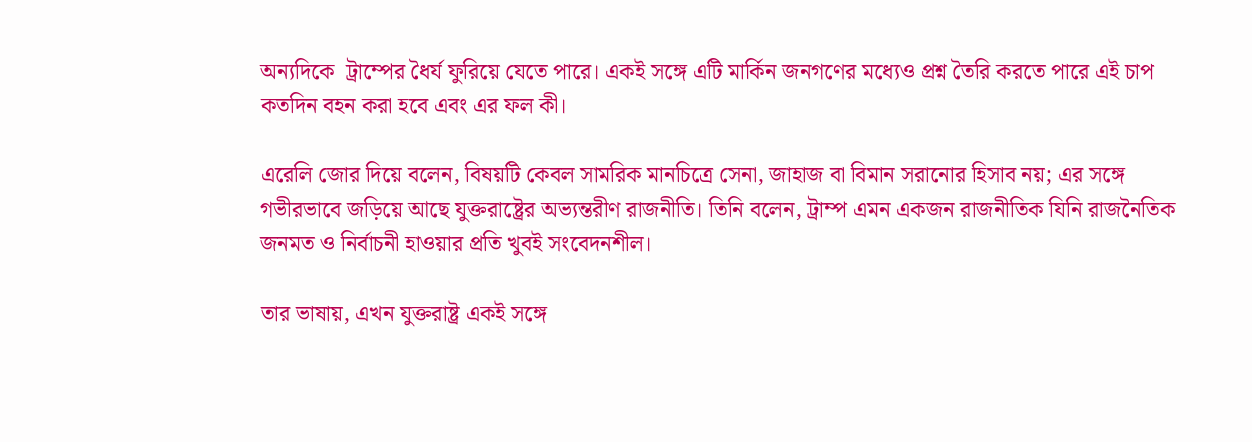অন্যদিকে  ট্রাম্পের ধৈর্য ফুরিয়ে যেতে পারে। একই সঙ্গে এটি মার্কিন জনগণের মধ্যেও প্রশ্ন তৈরি করতে পারে এই চাপ কতদিন বহন করা হবে এবং এর ফল কী।

এরেলি জোর দিয়ে বলেন, বিষয়টি কেবল সামরিক মানচিত্রে সেনা, জাহাজ বা বিমান সরানোর হিসাব নয়; এর সঙ্গে গভীরভাবে জড়িয়ে আছে যুক্তরাষ্ট্রের অভ্যন্তরীণ রাজনীতি। তিনি বলেন, ট্রাম্প এমন একজন রাজনীতিক যিনি রাজনৈতিক জনমত ও নির্বাচনী হাওয়ার প্রতি খুবই সংবেদনশীল।

তার ভাষায়, এখন যুক্তরাষ্ট্র একই সঙ্গে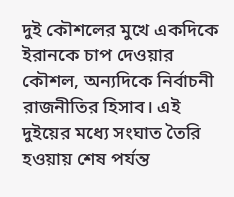দুই কৌশলের মুখে একদিকে ইরানকে চাপ দেওয়ার কৌশল, অন্যদিকে নির্বাচনী রাজনীতির হিসাব। এই দুইয়ের মধ্যে সংঘাত তৈরি হওয়ায় শেষ পর্যন্ত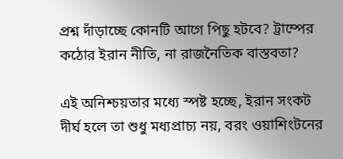প্রশ্ন দাঁড়াচ্ছে কোনটি আগে পিছু হটবে? ট্রাম্পের কঠোর ইরান নীতি, না রাজনৈতিক বাস্তবতা?

এই অনিশ্চয়তার মধ্যে স্পষ্ট হচ্ছে, ইরান সংকট দীর্ঘ হলে তা শুধু মধ্যপ্রাচ্য নয়, বরং ওয়াশিংটনের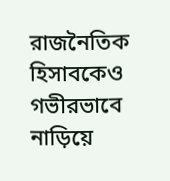রাজনৈতিক হিসাবকেও গভীরভাবে নাড়িয়ে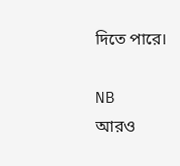দিতে পারে।

NB
আরও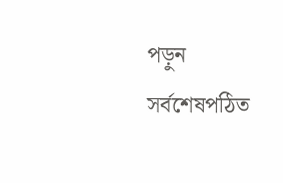পড়ুন
সর্বশেষপঠিত